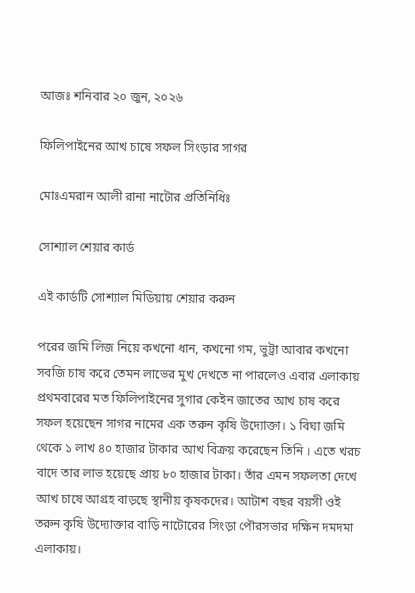আজঃ শনিবার ২০ জুন, ২০২৬

ফিলিপাইনের আখ চাষে সফল সিংড়ার সাগর

মোঃএমরান আলী রানা নাটোর প্রতিনিধিঃ

সোশ্যাল শেয়ার কার্ড

এই কার্ডটি সোশ্যাল মিডিয়ায় শেয়ার করুন

পরের জমি লিজ নিয়ে কখনো ধান, কখনো গম, ভুট্রা আবার কখনো সবজি চাষ করে তেমন লাভের মুখ দেখতে না পারলেও এবার এলাকায় প্রথমবারের মত ফিলিপাইনের সুগার কেইন জাতের আখ চাষ করে সফল হয়েছেন সাগর নামের এক তরুন কৃষি উদ্যোক্তা। ১ বিঘা জমি থেকে ১ লাখ ৪০ হাজার টাকার আখ বিক্রয় করেছেন তিনি । এতে খরচ বাদে তার লাভ হয়েছে প্রায় ৮০ হাজার টাকা। তাঁর এমন সফলতা দেখে আখ চাষে আগ্রহ বাড়ছে স্থানীয় কৃষকদের। আটাশ বছর বয়সী ওই তরুন কৃষি উদ্যোক্তার বাড়ি নাটোরের সিংড়া পৌরসভার দক্ষিন দমদমা এলাকায়।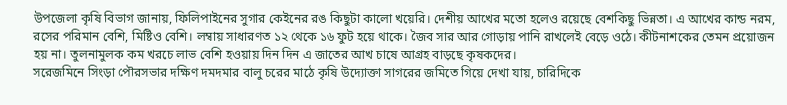উপজেলা কৃষি বিভাগ জানায়, ফিলিপাইনের সুগার কেইনের রঙ কিছুটা কালো খয়েরি। দেশীয় আখের মতো হলেও রয়েছে বেশকিছু ভিন্নতা। এ আখের কান্ড নরম, রসের পরিমান বেশি, মিষ্টিও বেশি। লম্বায় সাধারণত ১২ থেকে ১৬ ফুট হয়ে থাকে। জৈব সার আর গোড়ায় পানি রাখলেই বেড়ে ওঠে। কীটনাশকের তেমন প্রয়োজন হয় না। তুলনামুলক কম খরচে লাভ বেশি হওয়ায় দিন দিন এ জাতের আখ চাষে আগ্রহ বাড়ছে কৃষকদের।
সরেজমিনে সিংড়া পৌরসভার দক্ষিণ দমদমার বালু চরের মাঠে কৃষি উদ্যোক্তা সাগরের জমিতে গিয়ে দেখা যায়, চারিদিকে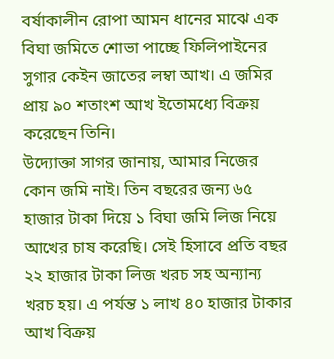বর্ষাকালীন রোপা আমন ধানের মাঝে এক বিঘা জমিতে শোভা পাচ্ছে ফিলিপাইনের সুগার কেইন জাতের লম্বা আখ। এ জমির প্রায় ৯০ শতাংশ আখ ইতোমধ্যে বিক্রয় করেছেন তিনি।
উদ্যোক্তা সাগর জানায়, আমার নিজের কোন জমি নাই। তিন বছরের জন্য ৬৫ হাজার টাকা দিয়ে ১ বিঘা জমি লিজ নিয়ে আখের চাষ করেছি। সেই হিসাবে প্রতি বছর ২২ হাজার টাকা লিজ খরচ সহ অন্যান্য খরচ হয়। এ পর্যন্ত ১ লাখ ৪০ হাজার টাকার আখ বিক্রয়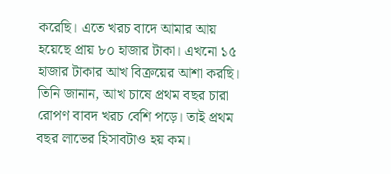করেছি। এতে খরচ বাদে আমার আয় হয়েছে প্রায় ৮০ হাজার টাকা। এখনো ১৫ হাজার টাকার আখ বিক্রয়ের আশা করছি। তিনি জানান, আখ চাষে প্রথম বছর চারা রোপণ বাবদ খরচ বেশি পড়ে। তাই প্রথম বছর লাভের হিসাবটাও হয় কম।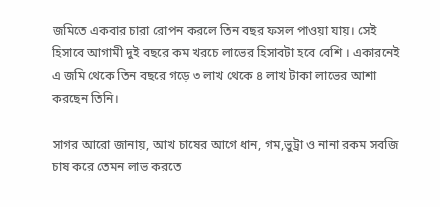জমিতে একবার চারা রোপন করলে তিন বছর ফসল পাওয়া যায়। সেই হিসাবে আগামী দুই বছরে কম খরচে লাভের হিসাবটা হবে বেশি । একারনেই এ জমি থেকে তিন বছরে গড়ে ৩ লাখ থেকে ৪ লাখ টাকা লাভের আশা করছেন তিনি।

সাগর আরো জানায়, আখ চাষের আগে ধান, গম,ভুট্রা ও নানা রকম সবজি চাষ করে তেমন লাভ করতে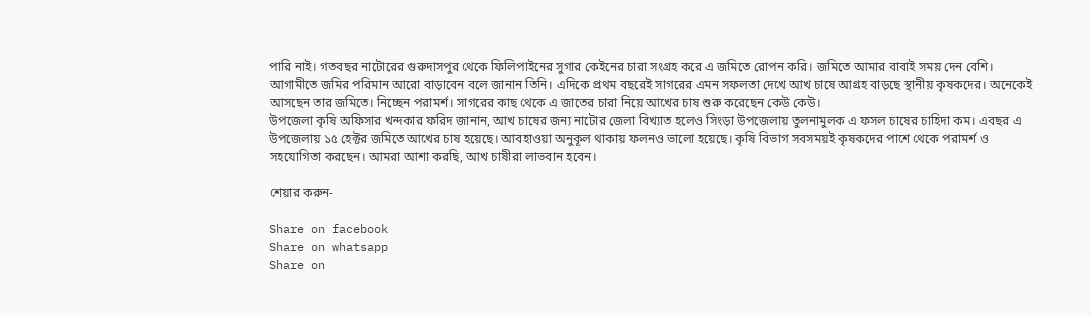পারি নাই। গতবছর নাটোরের গুরুদাসপুর থেকে ফিলিপাইনের সুগার কেইনের চারা সংগ্রহ করে এ জমিতে রোপন করি। জমিতে আমার বাবাই সময় দেন বেশি। আগামীতে জমির পরিমান আরো বাড়াবেন বলে জানান তিনি। এদিকে প্রথম বছরেই সাগরের এমন সফলতা দেখে আখ চাষে আগ্রহ বাড়ছে স্থানীয় কৃষকদের। অনেকেই আসছেন তার জমিতে। নিচ্ছেন পরামর্শ। সাগরের কাছ থেকে এ জাতের চারা নিয়ে আখের চাষ শুরু করেছেন কেউ কেউ।
উপজেলা কৃষি অফিসার খন্দকার ফরিদ জানান, আখ চাষের জন্য নাটোর জেলা বিখ্যাত হলেও সিংড়া উপজেলায় তুলনামুলক এ ফসল চাষের চাহিদা কম। এবছর এ উপজেলায় ১৫ হেক্টর জমিতে আখের চাষ হয়েছে। আবহাওয়া অনুকূল থাকায় ফলনও ভালো হয়েছে। কৃষি বিভাগ সবসময়ই কৃষকদের পাশে থেকে পরামর্শ ও সহযোগিতা করছেন। আমরা আশা করছি, আখ চাষীরা লাভবান হবেন।

শেয়ার করুন-

Share on facebook
Share on whatsapp
Share on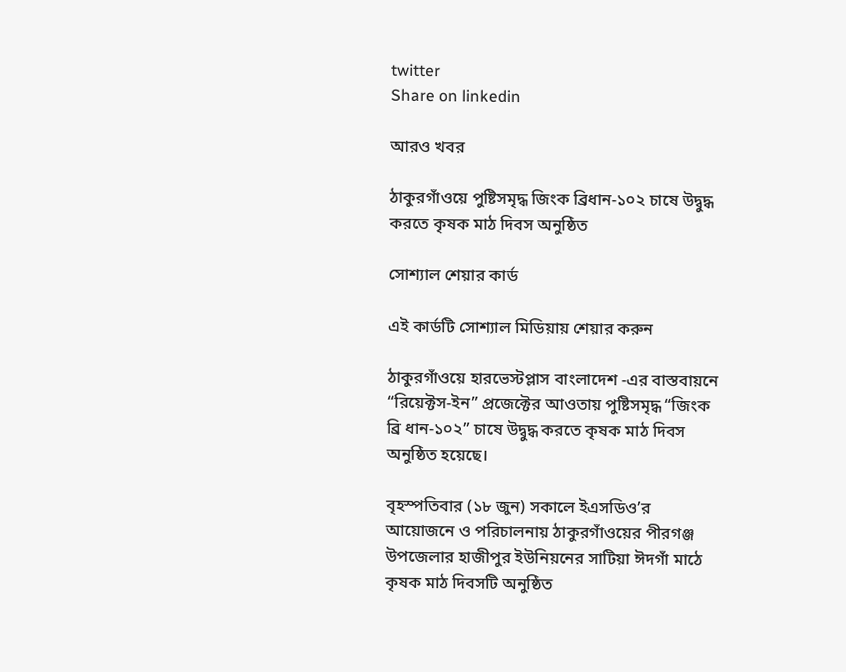twitter
Share on linkedin

আরও খবর

ঠাকুরগাঁওয়ে পুষ্টিসমৃদ্ধ জিংক ব্রিধান-১০২ চাষে উদ্বুদ্ধ করতে কৃষক মাঠ দিবস অনুষ্ঠিত

সোশ্যাল শেয়ার কার্ড

এই কার্ডটি সোশ্যাল মিডিয়ায় শেয়ার করুন

ঠাকুরগাঁওয়ে হারভেস্টপ্লাস বাংলাদেশ -এর বাস্তবায়নে “রিয়েক্টস-ইন” প্রজেক্টের আওতায় পুষ্টিসমৃদ্ধ “জিংক ব্রি ধান-১০২” চাষে উদ্বুদ্ধ করতে কৃষক মাঠ দিবস অনুষ্ঠিত হয়েছে।

বৃহস্পতিবার (১৮ জুন) সকালে ইএসডিও’র আয়োজনে ও পরিচালনায় ঠাকুরগাঁওয়ের পীরগঞ্জ উপজেলার হাজীপুর ইউনিয়নের সাটিয়া ঈদগাঁ মাঠে কৃষক মাঠ দিবসটি অনুষ্ঠিত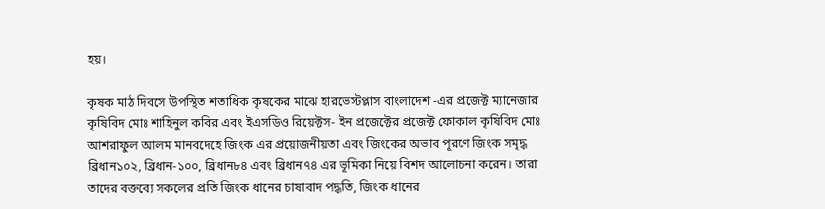হয়।

কৃষক মাঠ দিবসে উপস্থিত শতাধিক কৃষকের মাঝে হারভেস্টপ্লাস বাংলাদেশ -এর প্রজেক্ট ম্যানেজার কৃষিবিদ মোঃ শাহিনুল কবির এবং ইএসডিও রিয়েক্টস- ইন প্রজেক্টের প্রজেক্ট ফোকাল কৃষিবিদ মোঃ আশরাফুল আলম মানবদেহে জিংক এর প্রয়োজনীয়তা এবং জিংকের অভাব পূরণে জিংক সমৃদ্ধ ব্রিধান১০২, ব্রিধান-১০০, ব্রিধান৮৪ এবং ব্রিধান৭৪ এর ভূমিকা নিয়ে বিশদ আলোচনা করেন। তারা তাদের বক্তব্যে সকলের প্রতি জিংক ধানের চাষাবাদ পদ্ধতি, জিংক ধানের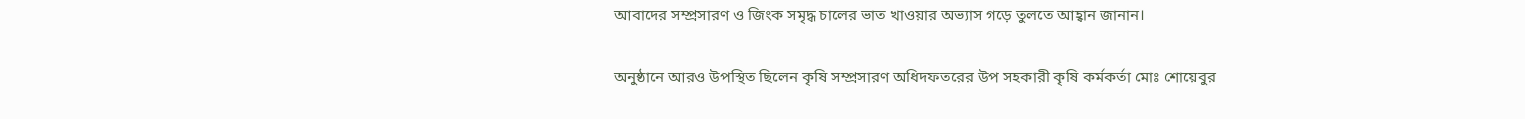আবাদের সম্প্রসারণ ও জিংক সমৃদ্ধ চালের ভাত খাওয়ার অভ্যাস গড়ে তুলতে আহ্বান জানান।

অনুষ্ঠানে আরও উপস্থিত ছিলেন কৃষি সম্প্রসারণ অধিদফতরের উপ সহকারী কৃষি কর্মকর্তা মোঃ শোয়েবুর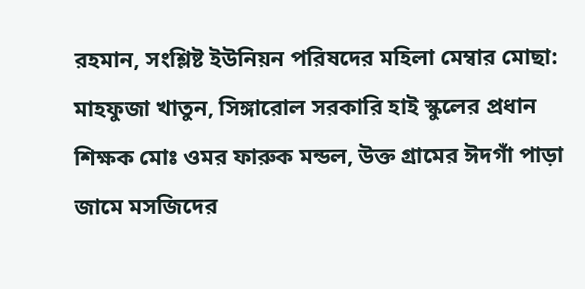রহমান, সংশ্লিষ্ট ইউনিয়ন পরিষদের মহিলা মেম্বার মোছা: মাহফুজা খাতুন, সিঙ্গারোল সরকারি হাই স্কুলের প্রধান শিক্ষক মোঃ ওমর ফারুক মন্ডল, উক্ত গ্রামের ঈদগাঁ পাড়া জামে মসজিদের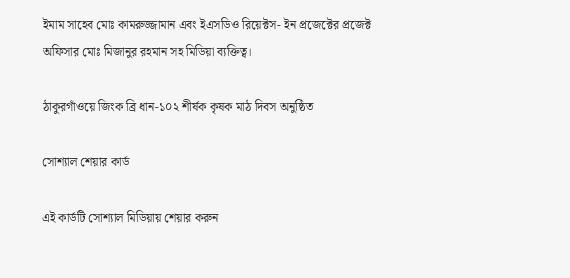ইমাম সাহেব মোঃ কামরুজ্জামান এবং ইএসডিও রিয়েক্টস- ইন প্রজেক্টের প্রজেক্ট অফিসার মোঃ মিজানুর রহমান সহ মিডিয়া ব্যক্তিত্ব।

ঠাকুরগাঁওয়ে জিংক ব্রি ধান-১০২ শীর্ষক কৃষক মাঠ দিবস অনুষ্ঠিত

সোশ্যাল শেয়ার কার্ড

এই কার্ডটি সোশ্যাল মিডিয়ায় শেয়ার করুন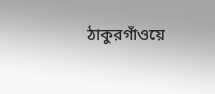ঠাকুরগাঁওয়ে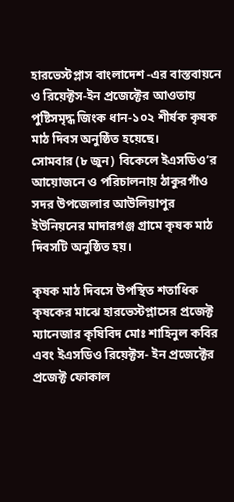হারভেস্টপ্লাস বাংলাদেশ -এর বাস্তবায়নে ও রিয়েক্টস-ইন প্রজেক্টের আওতায় পুষ্টিসমৃদ্ধ জিংক ধান-১০২ শীর্ষক কৃষক মাঠ দিবস অনুষ্ঠিত হয়েছে।
সোমবার (৮ জুন) বিকেলে ইএসডিও’র আয়োজনে ও পরিচালনায় ঠাকুরগাঁও সদর উপজেলার আউলিয়াপুর  ইউনিয়নের মাদারগঞ্জ গ্রামে কৃষক মাঠ দিবসটি অনুষ্ঠিত হয়।

কৃষক মাঠ দিবসে উপস্থিত শতাধিক কৃষকের মাঝে হারভেস্টপ্লাসের প্রজেক্ট ম্যানেজার কৃষিবিদ মোঃ শাহিনুল কবির এবং ইএসডিও রিয়েক্টস- ইন প্রজেক্টের প্রজেক্ট ফোকাল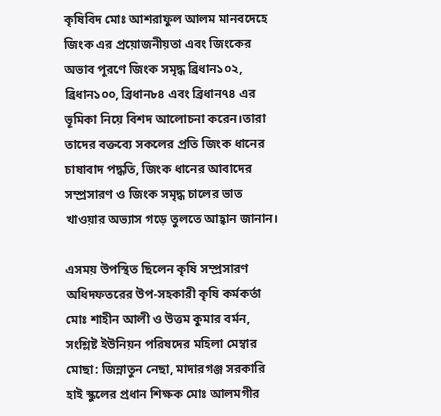কৃষিবিদ মোঃ আশরাফুল আলম মানবদেহে জিংক এর প্রয়োজনীয়তা এবং জিংকের অভাব পূরণে জিংক সমৃদ্ধ ব্রিধান১০২,  ব্রিধান১০০, ব্রিধান৮৪ এবং ব্রিধান৭৪ এর ভূমিকা নিয়ে বিশদ আলোচনা করেন।তারা তাদের বক্তব্যে সকলের প্রতি জিংক ধানের চাষাবাদ পদ্ধতি, জিংক ধানের আবাদের সম্প্রসারণ ও জিংক সমৃদ্ধ চালের ভাত খাওয়ার অভ্যাস গড়ে তুলতে আহ্বান জানান।

এসময় উপস্থিত ছিলেন কৃষি সম্প্রসারণ অধিদফতরের উপ-সহকারী কৃষি কর্মকর্তা মোঃ শাহীন আলী ও উত্তম কুমার বর্মন, সংশ্লিষ্ট ইউনিয়ন পরিষদের মহিলা মেম্বার মোছা: জিন্নাতুন নেছা, মাদারগঞ্জ সরকারি হাই স্কুলের প্রধান শিক্ষক মোঃ আলমগীর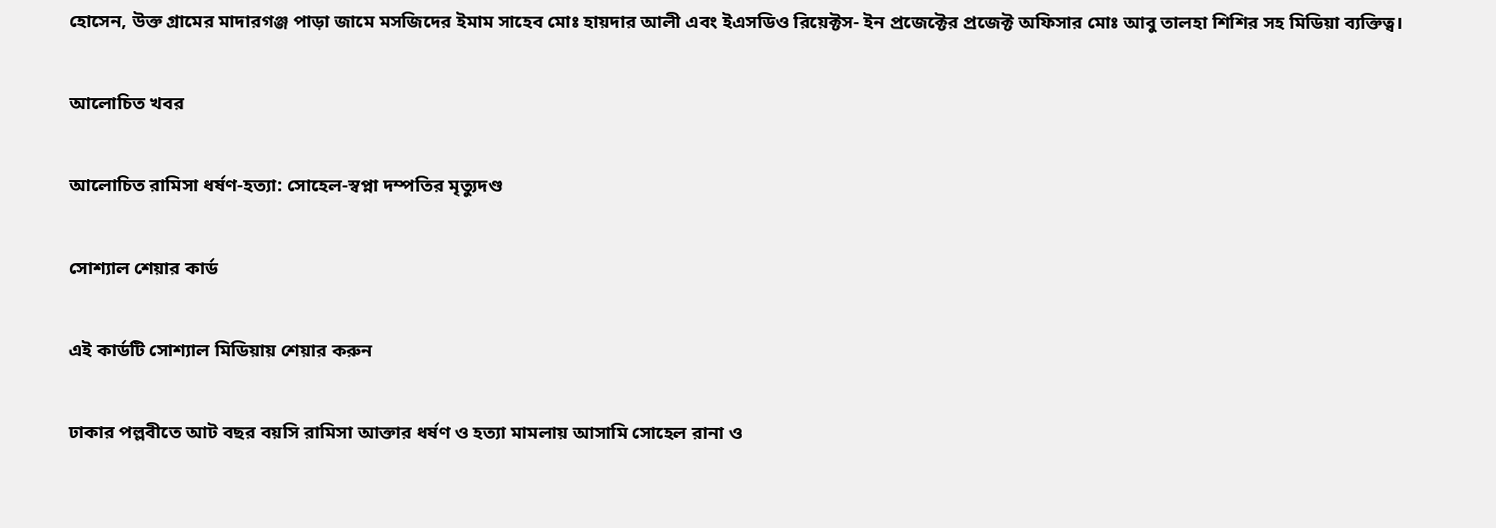হোসেন, উক্ত গ্রামের মাদারগঞ্জ পাড়া জামে মসজিদের ইমাম সাহেব মোঃ হায়দার আলী এবং ইএসডিও রিয়েক্টস- ইন প্রজেক্টের প্রজেক্ট অফিসার মোঃ আবু তালহা শিশির সহ মিডিয়া ব্যক্তিত্ব।

আলোচিত খবর

আলোচিত রামিসা ধর্ষণ-হত্যা: সোহেল-স্বপ্না দম্পতির মৃত্যুদণ্ড

সোশ্যাল শেয়ার কার্ড

এই কার্ডটি সোশ্যাল মিডিয়ায় শেয়ার করুন

ঢাকার পল্লবীতে আট বছর বয়সি রামিসা আক্তার ধর্ষণ ও হত্যা মামলায় আসামি সোহেল রানা ও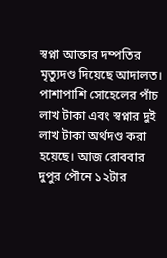স্বপ্না আক্তার দম্পতির মৃত্যুদণ্ড দিয়েছে আদালত। পাশাপাশি সোহেলের পাঁচ লাখ টাকা এবং স্বপ্নার দুই লাখ টাকা অর্থদণ্ড করা হয়েছে। আজ রোববার দুপুর পৌনে ১২টার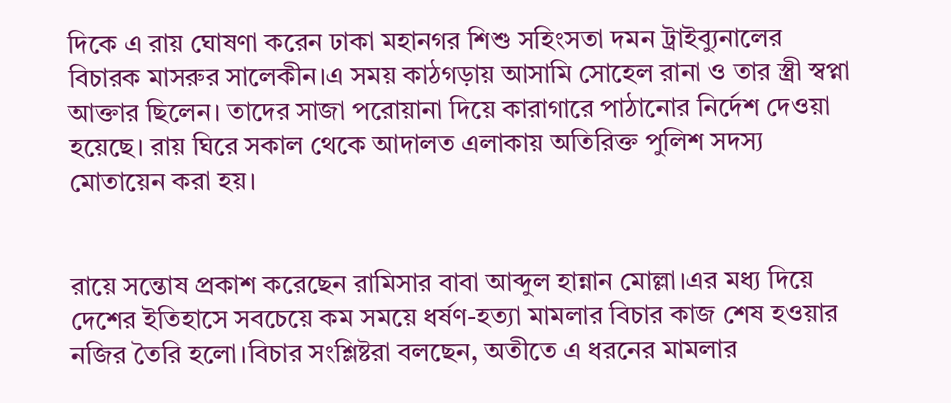দিকে এ রায় ঘোষণা করেন ঢাকা মহানগর শিশু সহিংসতা দমন ট্রাইব্যুনালের বিচারক মাসরুর সালেকীন।এ সময় কাঠগড়ায় আসামি সোহেল রানা ও তার স্ত্রী স্বপ্না আক্তার ছিলেন। তাদের সাজা পরোয়ানা দিয়ে কারাগারে পাঠানোর নির্দেশ দেওয়া হয়েছে। রায় ঘিরে সকাল থেকে আদালত এলাকায় অতিরিক্ত পুলিশ সদস্য মোতায়েন করা হয়।


রায়ে সন্তোষ প্রকাশ করেছেন রামিসার বাবা আব্দুল হান্নান মোল্লা।এর মধ্য দিয়ে দেশের ইতিহাসে সবচেয়ে কম সময়ে ধর্ষণ-হত্যা মামলার বিচার কাজ শেষ হওয়ার নজির তৈরি হলো।বিচার সংশ্লিষ্টরা বলছেন, অতীতে এ ধরনের মামলার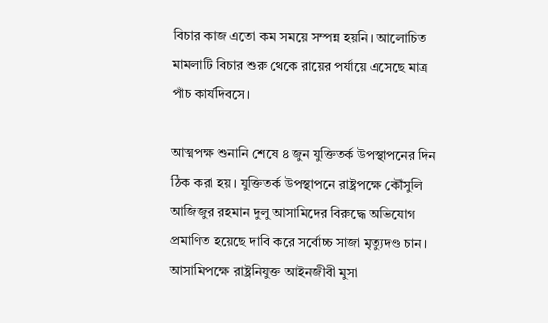বিচার কাজ এতো কম সময়ে সম্পন্ন হয়নি। আলোচিত মামলাটি বিচার শুরু থেকে রায়ের পর্যায়ে এসেছে মাত্র পাঁচ কার্যদিবসে।

আত্মপক্ষ শুনানি শেষে ৪ জুন যুক্তিতর্ক উপস্থাপনের দিন ঠিক করা হয়। যুক্তিতর্ক উপস্থাপনে রাষ্ট্রপক্ষে কৌঁসুলি আজিজুর রহমান দুলু আসামিদের বিরুদ্ধে অভিযোগ প্রমাণিত হয়েছে দাবি করে সর্বোচ্চ সাজা মৃত্যুদণ্ড চান। আসামিপক্ষে রাষ্ট্রনিযুক্ত আইনজীবী মুসা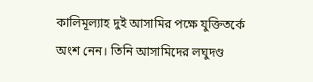কালিমূল্যাহ দুই আসামির পক্ষে যুক্তিতর্কে অংশ নেন। তিনি আসামিদের লঘুদণ্ড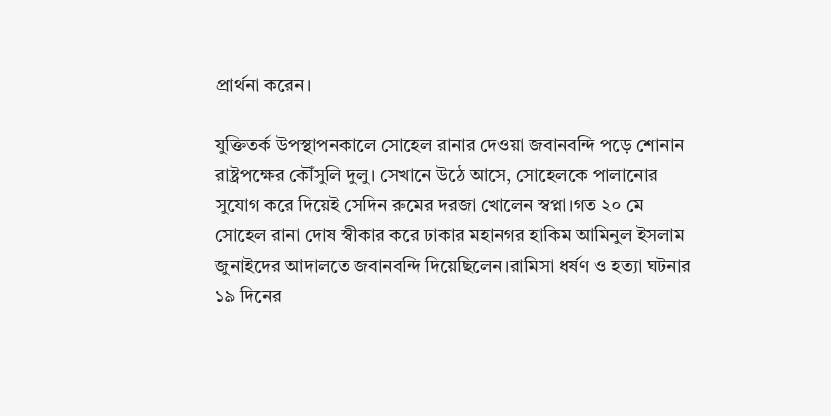প্রার্থনা করেন।

যুক্তিতর্ক উপস্থাপনকালে সোহেল রানার দেওয়া জবানবন্দি পড়ে শোনান রাষ্ট্রপক্ষের কৌঁসুলি দুলু। সেখানে উঠে আসে, সোহেলকে পালানোর সুযোগ করে দিয়েই সেদিন রুমের দরজা খোলেন স্বপ্না।গত ২০ মে সোহেল রানা দোষ স্বীকার করে ঢাকার মহানগর হাকিম আমিনুল ইসলাম জুনাইদের আদালতে জবানবন্দি দিয়েছিলেন।রামিসা ধর্ষণ ও হত্যা ঘটনার ১৯ দিনের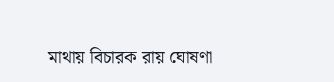মাথায় বিচারক রায় ঘোষণা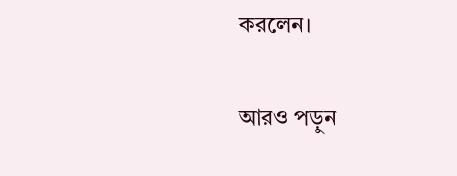করলেন।

আরও পড়ুন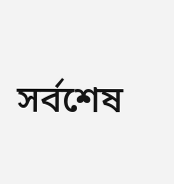সর্বশেষ